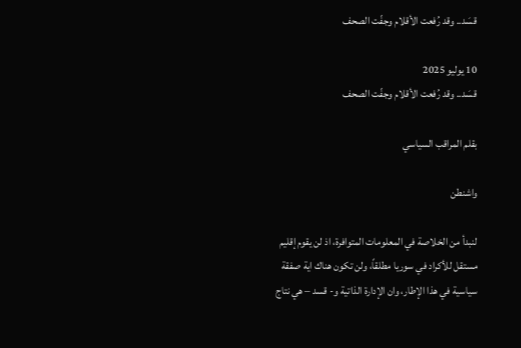قسَد.. وقد رُفعت الأقلام وجفّت الصحف

10 يوليو 2025
قسَد.. وقد رُفعت الأقلام وجفّت الصحف

بقلم المراقب السياسي

واشنطن

لنبدأ من الخلاصة في المعلومات المتوافرة، اذ لن يقوم إقليم مستقل للأكراد في سوريا مطلقاً، ولن تكون هناك اية صفقة سياسية في هذا الإطار، وان الإدارة الذاتية و- قسد – هي نتاج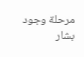مرحلة وجود بشار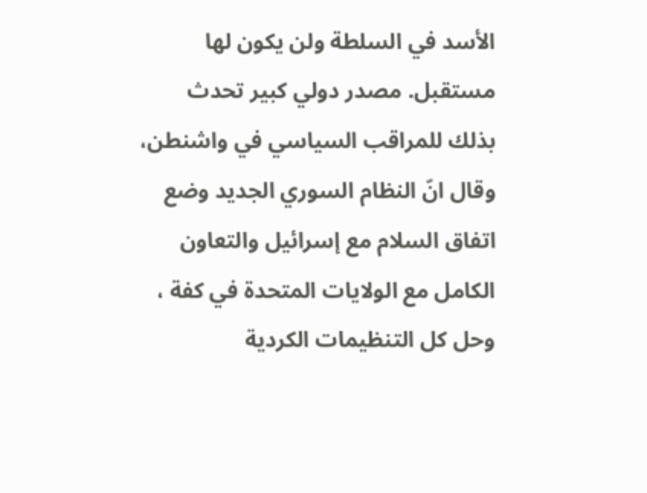الأسد في السلطة ولن يكون لها مستقبل. مصدر دولي كبير تحدث بذلك للمراقب السياسي في واشنطن، وقال انّ النظام السوري الجديد وضع اتفاق السلام مع إسرائيل والتعاون الكامل مع الولايات المتحدة في كفة ، وحل كل التنظيمات الكردية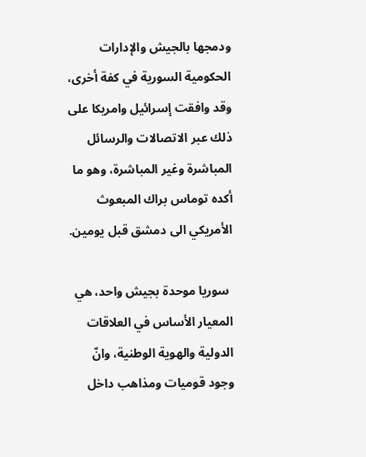ودمجها بالجيش والإدارات الحكومية السورية في كفة أخرى، وقد وافقت إسرائيل وامريكا على ذلك عبر الاتصالات والرسائل المباشرة وغير المباشرة، وهو ما أكده توماس براك المبعوث الأمريكي الى دمشق قبل يومين.

 سوريا موحدة بجيش واحد، هي المعيار الأساس في العلاقات الدولية والهوية الوطنية، وانّ وجود قوميات ومذاهب داخل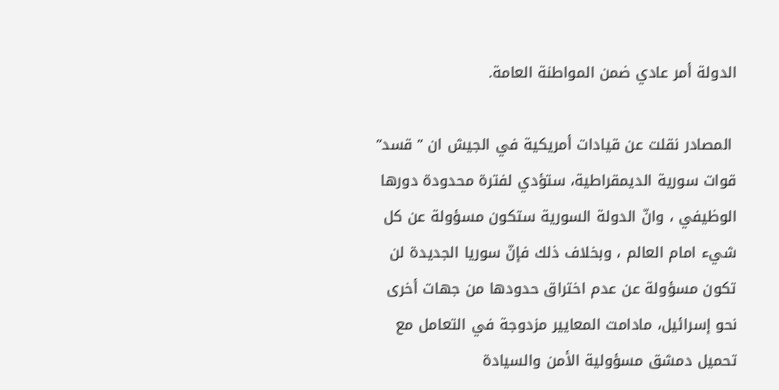الدولة أمر عادي ضمن المواطنة العامة.

 المصادر نقلت عن قيادات أمريكية في الجيش ان ” قسد” قوات سورية الديمقراطية، ستؤدي لفترة محدودة دورها الوظيفي ، وانّ الدولة السورية ستكون مسؤولة عن كل شيء امام العالم ، وبخلاف ذلك فإنّ سوريا الجديدة لن تكون مسؤولة عن عدم اختراق حدودها من جهات أخرى نحو إسرائيل، مادامت المعايير مزدوجة في التعامل مع تحميل دمشق مسؤولية الأمن والسيادة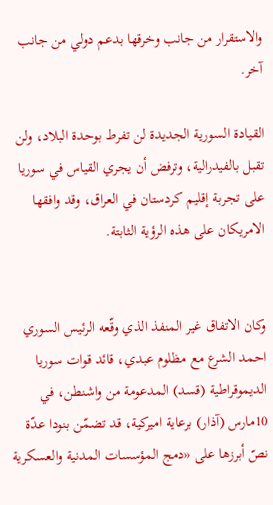والاستقرار من جانب وخرقها بدعم دولي من جانب آخر.

القيادة السورية الجديدة لن تفرط بوحدة البلاد، ولن تقبل بالفيدرالية، وترفض أن يجري القياس في سوريا على تجربة إقليم كردستان في العراق، وقد وافقها الامريكان على هذه الرؤية الثابتة.


وكان الاتفاق غير المنفذ الذي وقّعه الرئيس السوري احمد الشرع مع مظلوم عبدي، قائد قوات سوريا الديموقراطية (قسد) المدعومة من واشنطن، في 10مارس (آذار) برعاية اميركية، قد تضمّن بنودا عدّة نصّ أبرزها على «دمج المؤسسات المدنية والعسكرية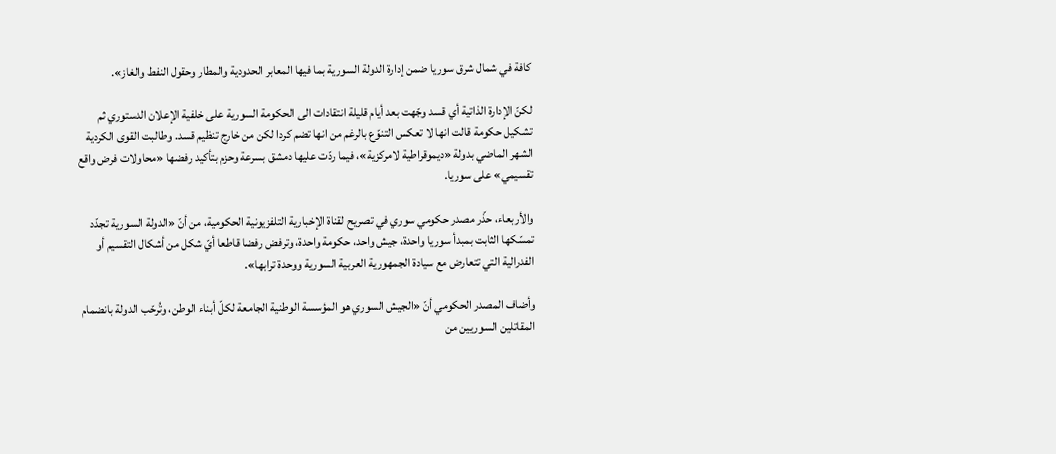كافة في شمال شرق سوريا ضمن إدارة الدولة السورية بما فيها المعابر الحدودية والمطار وحقول النفط والغاز».

لكنّ الإدارة الذاتية أي قسد وجّهت بعد أيام قليلة انتقادات الى الحكومة السورية على خلفية الإعلان الدستوري ثم تشكيل حكومة قالت انها لا تعكس التنوّع بالرغم من انها تضم كردا لكن من خارج تنظيم قسد. وطالبت القوى الكردية الشهر الماضي بدولة «ديموقراطية لامركزية»، فيما ردّت عليها دمشق بسرعة وحزم بتأكيد رفضها «محاولات فرض واقع تقسيمي» على سوريا.

والأربعاء، حذّر مصدر حكومي سوري في تصريح لقناة الإخبارية التلفزيونية الحكومية، من أنّ «الدولة السورية تجدّد تمسّكها الثابت بمبدأ سوريا واحدة، جيش واحد، حكومة واحدة، وترفض رفضا قاطعا أيّ شكل من أشكال التقسيم أو الفدرالية التي تتعارض مع سيادة الجمهورية العربية السورية ووحدة ترابها».

وأضاف المصدر الحكومي أنّ «الجيش السوري هو المؤسسة الوطنية الجامعة لكلّ أبناء الوطن، وتُرحّب الدولة بانضمام المقاتلين السوريين من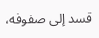قسد إلى صفوفه،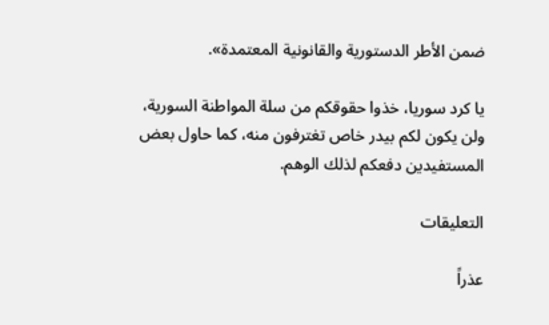ضمن الأطر الدستورية والقانونية المعتمدة».

يا كرد سوريا، خذوا حقوقكم من سلة المواطنة السورية، ولن يكون لكم بيدر خاص تغترفون منه، كما حاول بعض المستفيدين دفعكم لذلك الوهم.

التعليقات

عذراً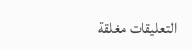التعليقات مغلقة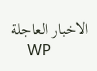الاخبار العاجلة
    WP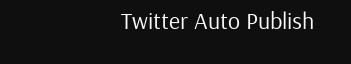Twitter Auto Publish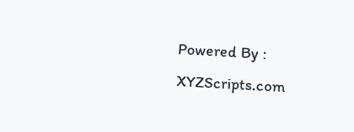Powered By : XYZScripts.com